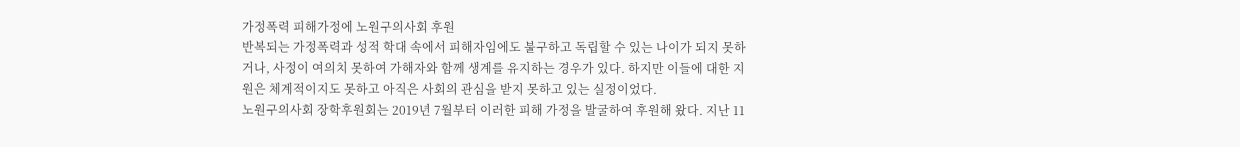가정폭력 피해가정에 노원구의사회 후원
반복되는 가정폭력과 성적 학대 속에서 피해자임에도 불구하고 독립할 수 있는 나이가 되지 못하거나, 사정이 여의치 못하여 가해자와 함께 생계를 유지하는 경우가 있다. 하지만 이들에 대한 지원은 체계적이지도 못하고 아직은 사회의 관심을 받지 못하고 있는 실정이었다.
노원구의사회 장학후원회는 2019년 7월부터 이러한 피해 가정을 발굴하여 후원해 왔다. 지난 11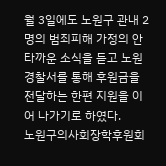월 3일에도 노원구 관내 2명의 범죄피해 가정의 안타까운 소식을 듣고 노원경찰서를 통해 후원금을 전달하는 한편 지원을 이어 나가기로 하였다.
노원구의사회장학후원회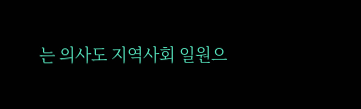는 의사도 지역사회 일원으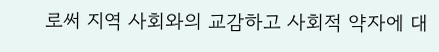로써 지역 사회와의 교감하고 사회적 약자에 대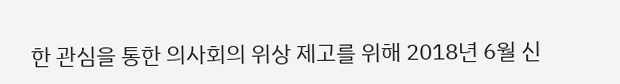한 관심을 통한 의사회의 위상 제고를 위해 2018년 6월 신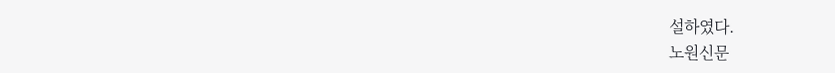설하였다.
노원신문